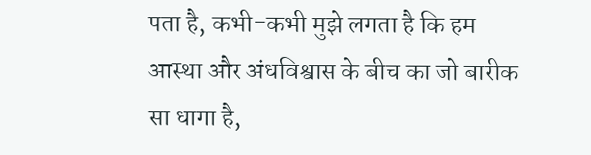पता है, कभी-कभी मुझे लगता है कि हम आस्था और अंधविश्वास के बीच का जो बारीक सा धागा है,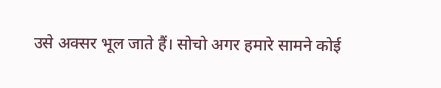उसे अक्सर भूल जाते हैं। सोचो अगर हमारे सामने कोई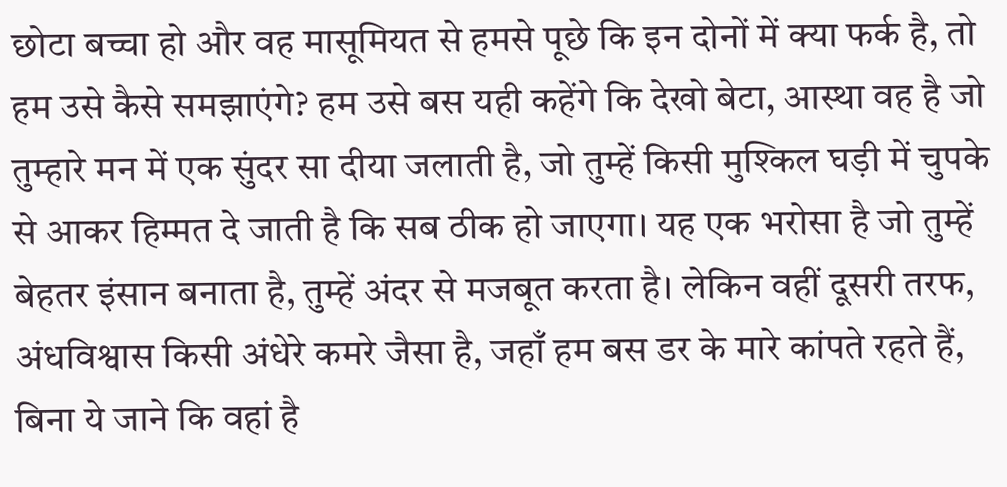छोटा बच्चा हो और वह मासूमियत से हमसे पूछे कि इन दोनों में क्या फर्क है, तो हम उसे कैसे समझाएंगे? हम उसे बस यही कहेंगे कि देखो बेटा, आस्था वह है जो तुम्हारे मन में एक सुंदर सा दीया जलाती है, जो तुम्हें किसी मुश्किल घड़ी में चुपके से आकर हिम्मत दे जाती है कि सब ठीक हो जाएगा। यह एक भरोसा है जो तुम्हें बेहतर इंसान बनाता है, तुम्हें अंदर से मजबूत करता है। लेकिन वहीं दूसरी तरफ, अंधविश्वास किसी अंधेरे कमरे जैसा है, जहाँ हम बस डर के मारे कांपते रहते हैं, बिना ये जाने कि वहां है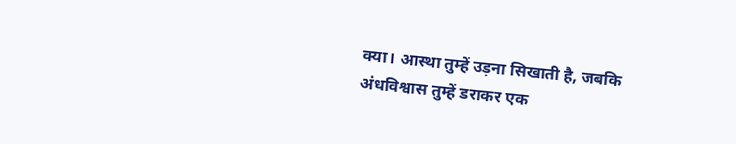क्या। आस्था तुम्हें उड़ना सिखाती है, जबकि अंधविश्वास तुम्हें डराकर एक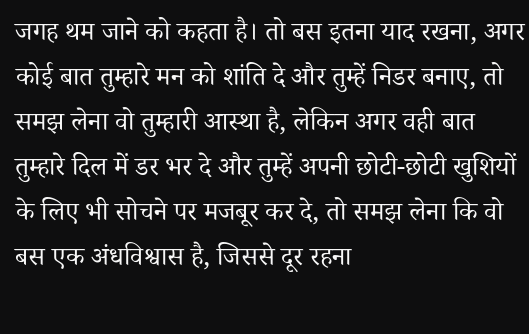जगह थम जाने को कहता है। तो बस इतना याद रखना, अगर कोई बात तुम्हारे मन को शांति दे और तुम्हें निडर बनाए, तो समझ लेना वो तुम्हारी आस्था है, लेकिन अगर वही बात तुम्हारे दिल में डर भर दे और तुम्हें अपनी छोटी-छोटी खुशियों के लिए भी सोचने पर मजबूर कर दे, तो समझ लेना कि वो बस एक अंधविश्वास है, जिससे दूर रहना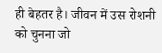ही बेहतर है। जीवन में उस रोशनी को चुनना जो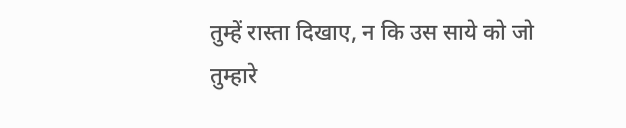तुम्हें रास्ता दिखाए, न कि उस साये को जो तुम्हारे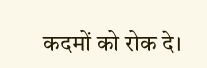कदमों को रोक दे।